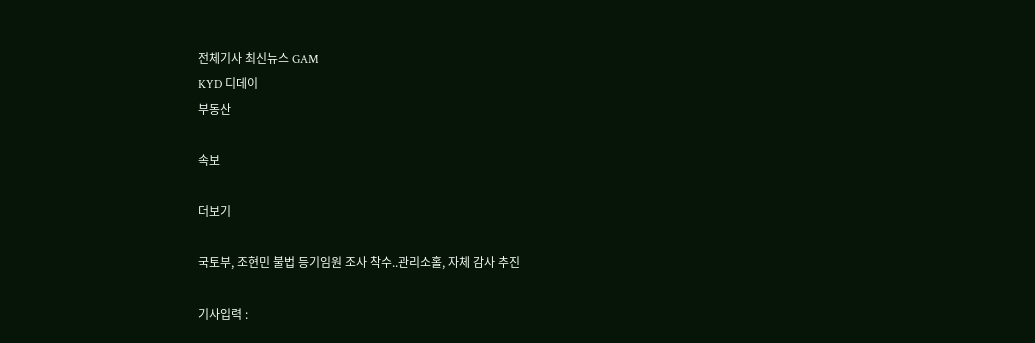전체기사 최신뉴스 GAM
KYD 디데이
부동산

속보

더보기

국토부, 조현민 불법 등기임원 조사 착수..관리소홀, 자체 감사 추진

기사입력 :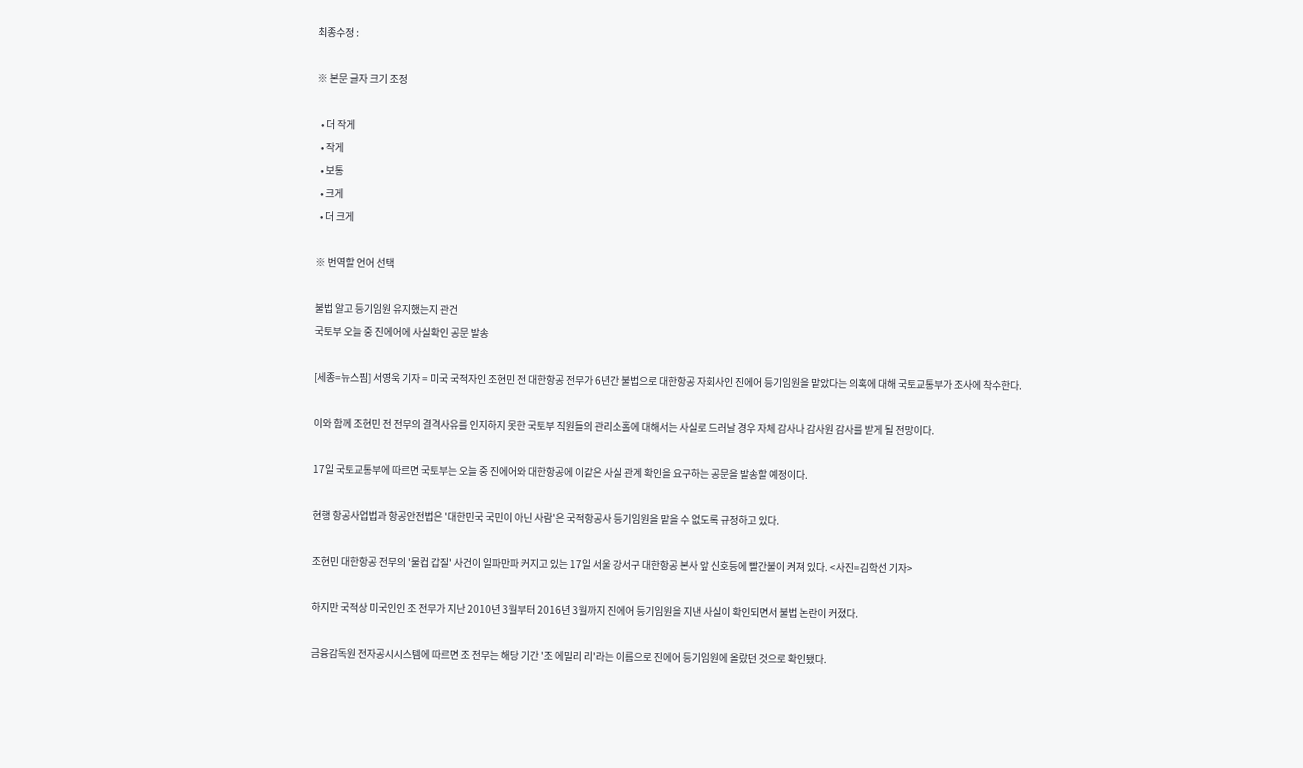최종수정 :

※ 본문 글자 크기 조정

  • 더 작게
  • 작게
  • 보통
  • 크게
  • 더 크게

※ 번역할 언어 선택

불법 알고 등기임원 유지했는지 관건
국토부 오늘 중 진에어에 사실확인 공문 발송

[세종=뉴스핌] 서영욱 기자 = 미국 국적자인 조현민 전 대한항공 전무가 6년간 불법으로 대한항공 자회사인 진에어 등기임원을 맡았다는 의혹에 대해 국토교통부가 조사에 착수한다.

이와 함께 조현민 전 전무의 결격사유를 인지하지 못한 국토부 직원들의 관리소홀에 대해서는 사실로 드러날 경우 자체 감사나 감사원 감사를 받게 될 전망이다.

17일 국토교통부에 따르면 국토부는 오늘 중 진에어와 대한항공에 이같은 사실 관계 확인을 요구하는 공문을 발송할 예정이다.

현행 항공사업법과 항공안전법은 '대한민국 국민이 아닌 사람'은 국적항공사 등기임원을 맡을 수 없도록 규정하고 있다.

조현민 대한항공 전무의 '물컵 갑질' 사건이 일파만파 커지고 있는 17일 서울 강서구 대한항공 본사 앞 신호등에 빨간불이 켜져 있다. <사진=김학선 기자>

하지만 국적상 미국인인 조 전무가 지난 2010년 3월부터 2016년 3월까지 진에어 등기임원을 지낸 사실이 확인되면서 불법 논란이 커졌다.

금융감독원 전자공시시스템에 따르면 조 전무는 해당 기간 '조 에밀리 리'라는 이름으로 진에어 등기임원에 올랐던 것으로 확인됐다.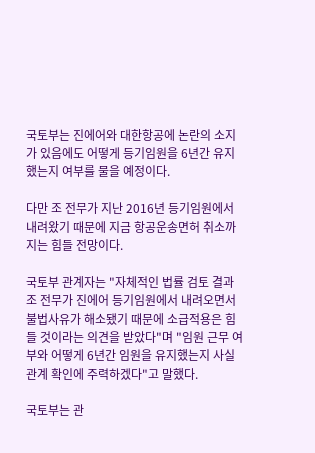국토부는 진에어와 대한항공에 논란의 소지가 있음에도 어떻게 등기임원을 6년간 유지했는지 여부를 물을 예정이다.

다만 조 전무가 지난 2016년 등기임원에서 내려왔기 때문에 지금 항공운송면허 취소까지는 힘들 전망이다.

국토부 관계자는 "자체적인 법률 검토 결과 조 전무가 진에어 등기임원에서 내려오면서 불법사유가 해소됐기 때문에 소급적용은 힘들 것이라는 의견을 받았다"며 "임원 근무 여부와 어떻게 6년간 임원을 유지했는지 사실관계 확인에 주력하겠다"고 말했다.

국토부는 관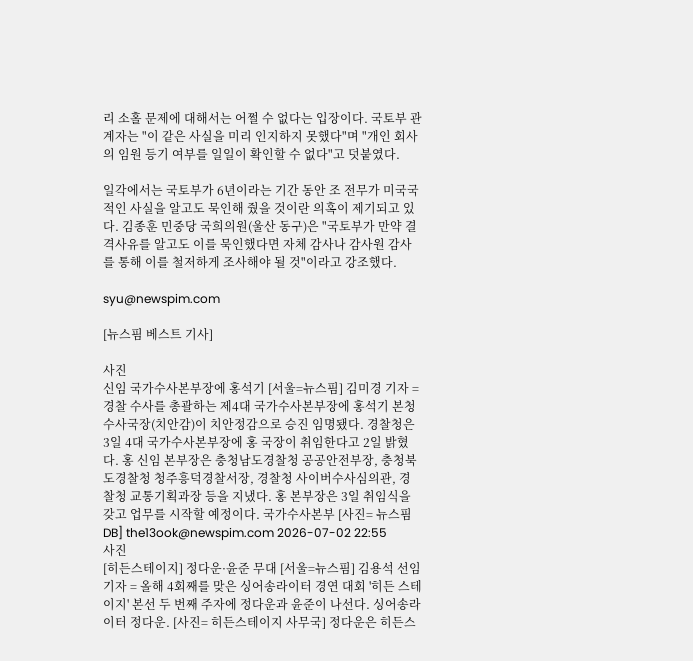리 소홀 문제에 대해서는 어쩔 수 없다는 입장이다. 국토부 관계자는 "이 같은 사실을 미리 인지하지 못했다"며 "개인 회사의 임원 등기 여부를 일일이 확인할 수 없다"고 덧붙였다.

일각에서는 국토부가 6년이라는 기간 동안 조 전무가 미국국적인 사실을 알고도 묵인해 줬을 것이란 의혹이 제기되고 있다. 김종훈 민중당 국희의원(울산 동구)은 "국토부가 만약 결격사유를 알고도 이를 묵인했다면 자체 감사나 감사원 감사를 통해 이를 철저하게 조사해야 될 것"이라고 강조했다.

syu@newspim.com

[뉴스핌 베스트 기사]

사진
신임 국가수사본부장에 홍석기 [서울=뉴스핌] 김미경 기자 = 경찰 수사를 총괄하는 제4대 국가수사본부장에 홍석기 본청 수사국장(치안감)이 치안정감으로 승진 임명됐다. 경찰청은 3일 4대 국가수사본부장에 홍 국장이 취임한다고 2일 밝혔다. 홍 신임 본부장은 충청남도경찰청 공공안전부장, 충청북도경찰청 청주흥덕경찰서장, 경찰청 사이버수사심의관, 경찰청 교통기획과장 등을 지냈다. 홍 본부장은 3일 취임식을 갖고 업무를 시작할 예정이다. 국가수사본부 [사진= 뉴스핌DB] the13ook@newspim.com 2026-07-02 22:55
사진
[히든스테이지] 정다운·윤준 무대 [서울=뉴스핌] 김용석 선임기자 = 올해 4회째를 맞은 싱어송라이터 경연 대회 '히든 스테이지' 본선 두 번째 주자에 정다운과 윤준이 나선다. 싱어송라이터 정다운. [사진= 히든스테이지 사무국] 정다운은 히든스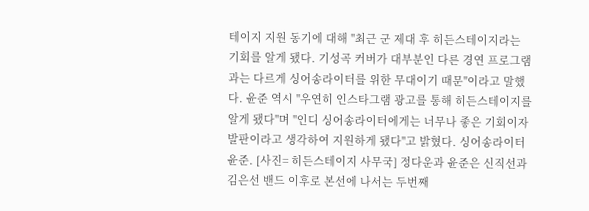테이지 지원 동기에 대해 "최근 군 제대 후 히든스테이지라는 기회를 알게 됐다. 기성곡 커버가 대부분인 다른 경연 프로그램과는 다르게 싱어송라이터를 위한 무대이기 때문"이라고 말했다. 윤준 역시 "우연히 인스타그램 광고를 통해 히든스테이지를 알게 됐다"며 "인디 싱어송라이터에게는 너무나 좋은 기회이자 발판이라고 생각하여 지원하게 됐다"고 밝혔다. 싱어송라이터 윤준. [사진= 히든스테이지 사무국] 정다운과 윤준은 신직선과 김은선 밴드 이후로 본선에 나서는 두번째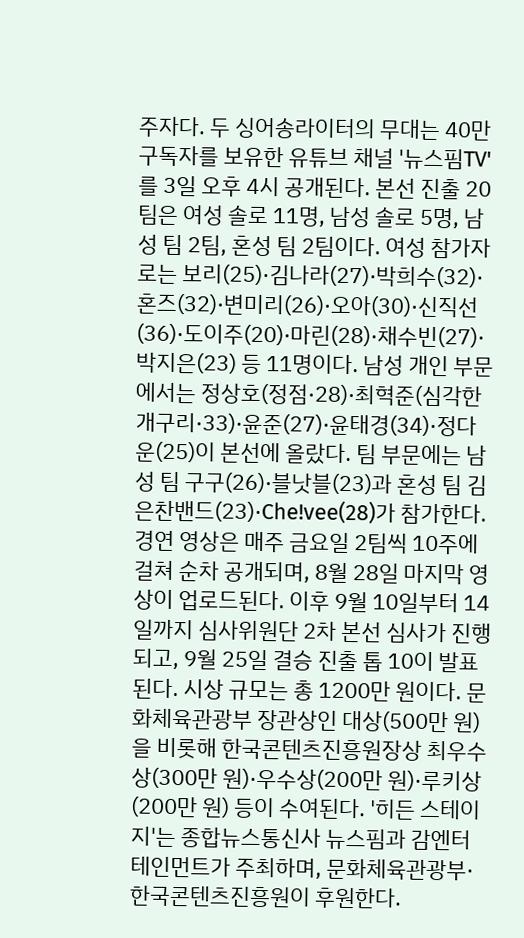주자다. 두 싱어송라이터의 무대는 40만 구독자를 보유한 유튜브 채널 '뉴스핌TV'를 3일 오후 4시 공개된다. 본선 진출 20팀은 여성 솔로 11명, 남성 솔로 5명, 남성 팀 2팀, 혼성 팀 2팀이다. 여성 참가자로는 보리(25)·김나라(27)·박희수(32)·혼즈(32)·변미리(26)·오아(30)·신직선(36)·도이주(20)·마린(28)·채수빈(27)·박지은(23) 등 11명이다. 남성 개인 부문에서는 정상호(정점·28)·최혁준(심각한 개구리·33)·윤준(27)·윤태경(34)·정다운(25)이 본선에 올랐다. 팀 부문에는 남성 팀 구구(26)·블낫블(23)과 혼성 팀 김은찬밴드(23)·Che!vee(28)가 참가한다. 경연 영상은 매주 금요일 2팀씩 10주에 걸쳐 순차 공개되며, 8월 28일 마지막 영상이 업로드된다. 이후 9월 10일부터 14일까지 심사위원단 2차 본선 심사가 진행되고, 9월 25일 결승 진출 톱 10이 발표된다. 시상 규모는 총 1200만 원이다. 문화체육관광부 장관상인 대상(500만 원)을 비롯해 한국콘텐츠진흥원장상 최우수상(300만 원)·우수상(200만 원)·루키상(200만 원) 등이 수여된다. '히든 스테이지'는 종합뉴스통신사 뉴스핌과 감엔터테인먼트가 주최하며, 문화체육관광부·한국콘텐츠진흥원이 후원한다.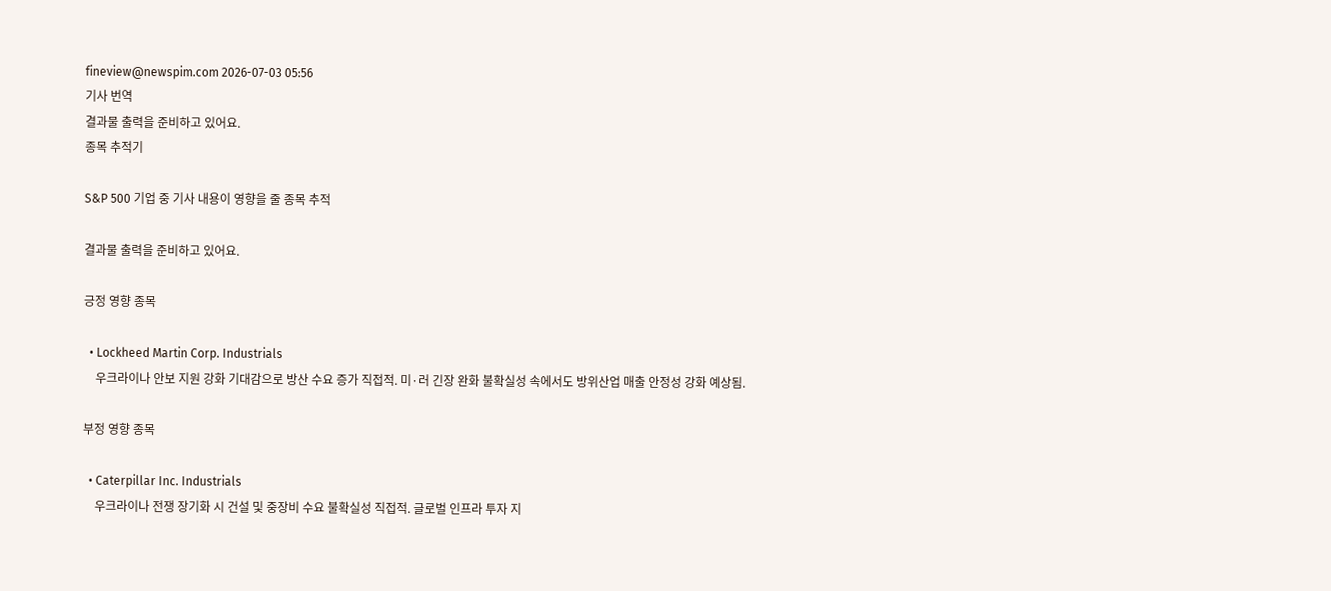fineview@newspim.com 2026-07-03 05:56
기사 번역
결과물 출력을 준비하고 있어요.
종목 추적기

S&P 500 기업 중 기사 내용이 영향을 줄 종목 추적

결과물 출력을 준비하고 있어요.

긍정 영향 종목

  • Lockheed Martin Corp. Industrials
    우크라이나 안보 지원 강화 기대감으로 방산 수요 증가 직접적. 미·러 긴장 완화 불확실성 속에서도 방위산업 매출 안정성 강화 예상됨.

부정 영향 종목

  • Caterpillar Inc. Industrials
    우크라이나 전쟁 장기화 시 건설 및 중장비 수요 불확실성 직접적. 글로벌 인프라 투자 지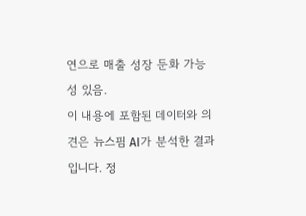연으로 매출 성장 둔화 가능성 있음.
이 내용에 포함된 데이터와 의견은 뉴스핌 AI가 분석한 결과입니다. 정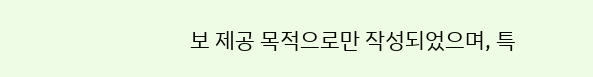보 제공 목적으로만 작성되었으며, 특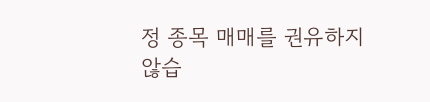정 종목 매매를 권유하지 않습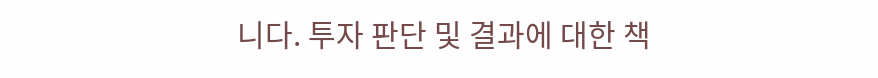니다. 투자 판단 및 결과에 대한 책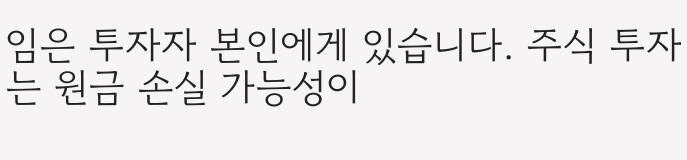임은 투자자 본인에게 있습니다. 주식 투자는 원금 손실 가능성이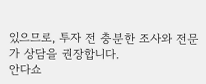있으므로, 투자 전 충분한 조사와 전문가 상담을 권장합니다.
안다쇼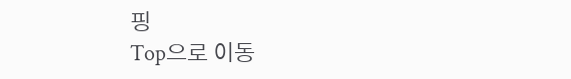핑
Top으로 이동